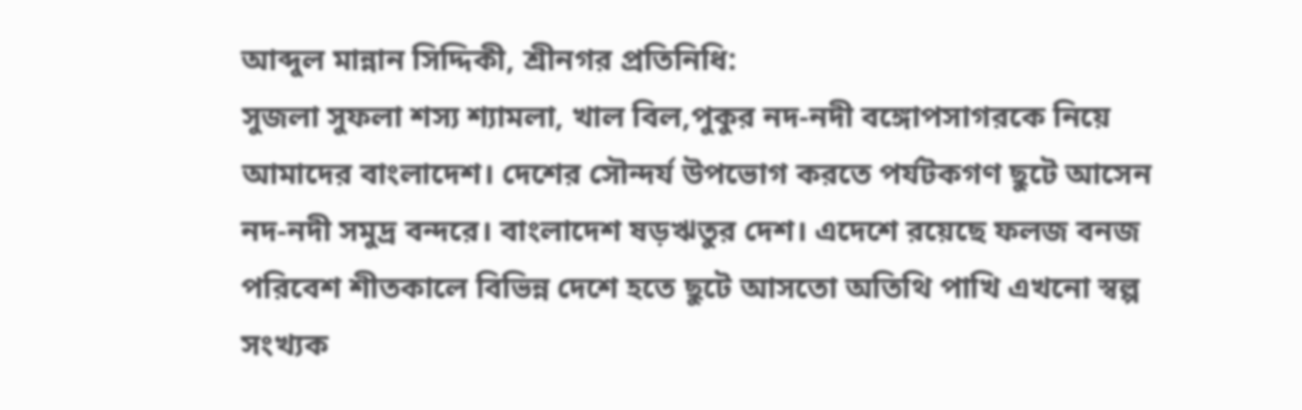আব্দুল মান্নান সিদ্দিকী, শ্রীনগর প্রতিনিধি:
সুজলা সুফলা শস্য শ্যামলা, খাল বিল,পুকুর নদ-নদী বঙ্গোপসাগরকে নিয়ে আমাদের বাংলাদেশ। দেশের সৌন্দর্য উপভোগ করতে পর্যটকগণ ছুটে আসেন নদ-নদী সমুদ্র বন্দরে। বাংলাদেশ ষড়ঋতুর দেশ। এদেশে রয়েছে ফলজ বনজ পরিবেশ শীতকালে বিভিন্ন দেশে হতে ছুটে আসতো অতিথি পাখি এখনো স্বল্প সংখ্যক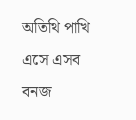অতিথি পাখি এসে এসব বনজ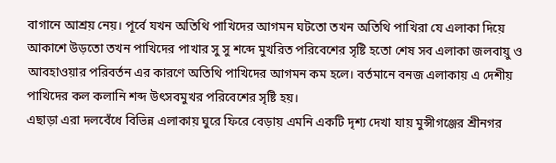বাগানে আশ্রয় নেয়। পূর্বে যখন অতিথি পাখিদের আগমন ঘটতো তখন অতিথি পাখিরা যে এলাকা দিয়ে আকাশে উড়তো তখন পাখিদের পাখার সু সু শব্দে মুখরিত পরিবেশের সৃষ্টি হতো শেষ সব এলাকা জলবায়ু ও আবহাওয়ার পরিবর্তন এর কারণে অতিথি পাখিদের আগমন কম হলে। বর্তমানে বনজ এলাকায় এ দেশীয় পাখিদের কল কলানি শব্দ উৎসবমুখর পরিবেশের সৃষ্টি হয়।
এছাড়া এরা দলবেঁধে বিভিন্ন এলাকায় ঘুরে ফিরে বেড়ায় এমনি একটি দৃশ্য দেখা যায় মুন্সীগঞ্জের শ্রীনগর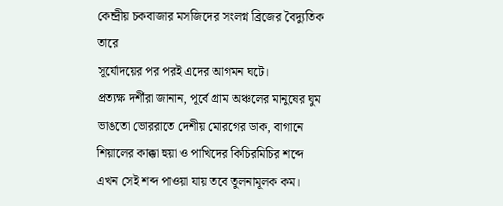কেন্দ্রীয় চকবাজার মসজিদের সংলগ্ন ব্রিজের বৈদ্যুতিক তারে
সূর্যোদয়ের পর পরই এদের আগমন ঘটে।
প্রত্যক্ষ দর্শীরা জানান, পূর্বে গ্রাম অঞ্চলের মানুষের ঘুম ভাঙতো ভোররাতে দেশীয় মোরগের ডাক, বাগানে শিয়ালের কাক্কা হুয়া ও পাখিদের কিচিরমিচির শব্দে এখন সেই শব্দ পাওয়া যায় তবে তুলনামূলক কম।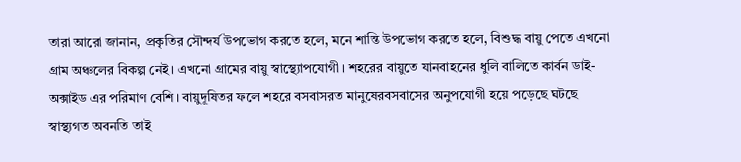তারা আরো জানান, প্রকৃতির সৌন্দর্য উপভোগ করতে হলে, মনে শান্তি উপভোগ করতে হলে, বিশুদ্ধ বায়ু পেতে এখনো গ্রাম অঞ্চলের বিকল্প নেই। এখনো গ্রামের বায়ু স্বাস্থ্যোপযোগী। শহরের বায়ুতে যানবাহনের ধুলি বালিতে কার্বন ডাই-অক্সাইড এর পরিমাণ বেশি। বায়ুদূষিতর ফলে শহরে বসবাসরত মানুষেরবসবাসের অনুপযোগী হয়ে পড়েছে ঘটছে স্বাস্থ্যগত অবনতি তাই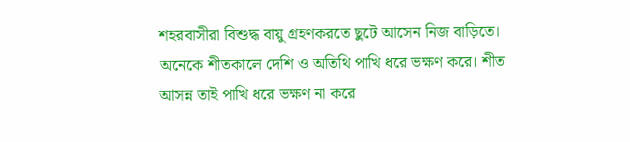শহরবাসীরা বিশুদ্ধ বায়ু গ্রহণকরতে ছুটে আসেন নিজ বাড়িতে। অনেকে শীতকালে দেশি ও অতিথি পাখি ধরে ভক্ষণ করে। শীত আসন্ন তাই পাখি ধরে ভক্ষণ না করে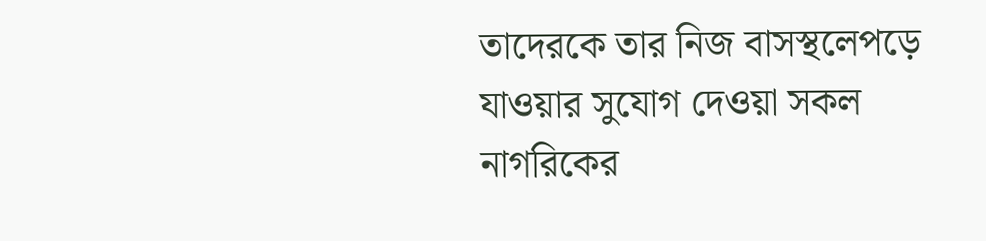তাদেরকে তার নিজ বাসস্থলেপড়ে যাওয়ার সুযোগ দেওয়া সকল নাগরিকের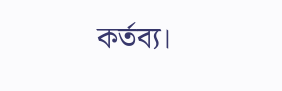কর্তব্য।